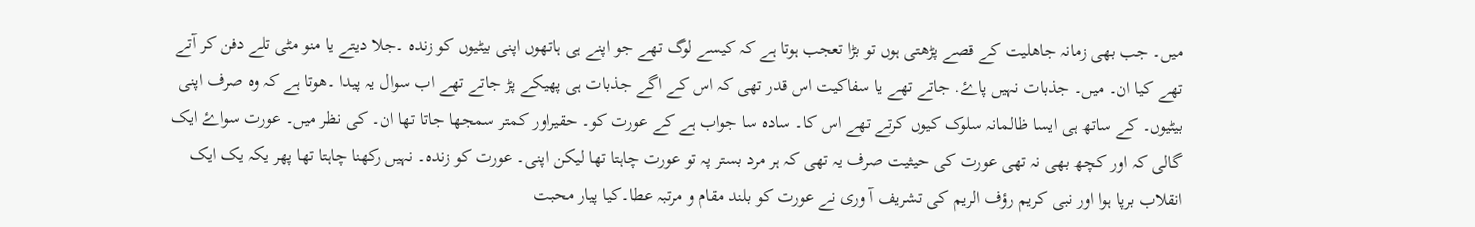میں۔ جب بھی زمانہ جاھلیت کے قصے پڑھتی ہوں تو بڑا تعجب ہوتا ہے کہ کیسے لوگ تھے جو اپنے ہی ہاتھوں اپنی بیٹیوں کو زندہ ۔جلا دیتے یا منو مٹی تلے دفن کر آتے تھے کیا ان۔ میں۔ جذبات نہیں پاۓ. جاتے تھے یا سفاکیت اس قدر تھی کہ اس کے اگے جذبات ہی پھیکے پڑ جاتے تھے اب سوال یہ پیدا ۔ھوتا ہے کہ وہ صرف اپنی بیٹیوں۔ کے ساتھ ہی ایسا ظالمانہ سلوک کیوں کرتے تھے اس کا۔ سادہ سا جواب ہے کے عورت کو۔ حقیراور کمتر سمجھا جاتا تھا ان۔ کی نظر میں۔ عورت سواۓ ایک گالی کہ اور کچھ بھی نہ تھی عورت کی حیثیت صرف یہ تھی کہ ہر مرد بستر پہ تو عورت چاہتا تھا لیکن اپنی۔ عورت کو زندہ۔ نہیں رکھنا چاہتا تھا پھر یکہ یک ایک انقلاب برپا ہوا اور نبی کریم رؤف الریم کی تشریف آ وری نے عورت کو بلند مقام و مرتبہ عطا۔کیا پیار محبت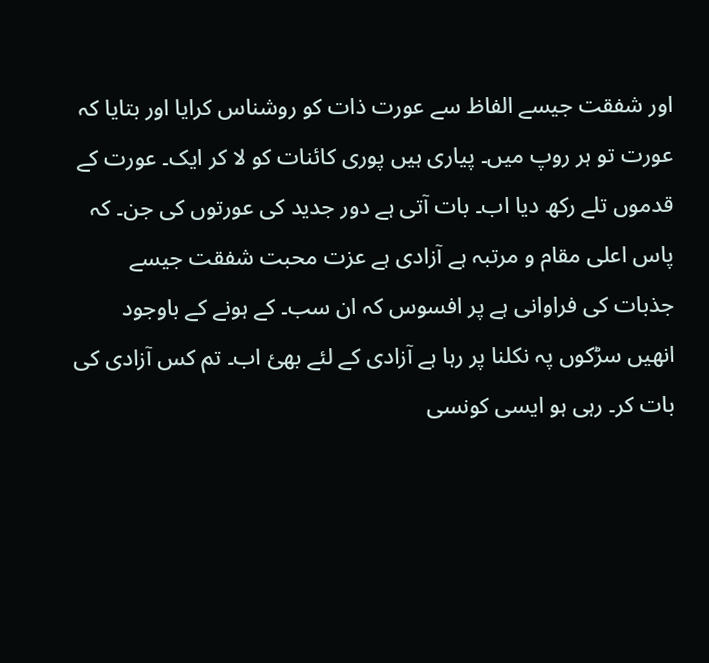اور شفقت جیسے الفاظ سے عورت ذات کو روشناس کرایا اور بتایا کہ عورت تو ہر روپ میں۔ پیاری ہیں پوری کائنات کو لا کر ایک۔ عورت کے قدموں تلے رکھ دیا اب۔ بات آتی ہے دور جدید کی عورتوں کی جن۔ کہ پاس اعلی مقام و مرتبہ ہے آزادی ہے عزت محبت شفقت جیسے جذبات کی فراوانی ہے پر افسوس کہ ان سب۔ کے ہونے کے باوجود انھیں سڑکوں پہ نکلنا پر رہا ہے آزادی کے لئے بھئ اب۔ تم کس آزادی کی بات کر۔ رہی ہو ایسی کونسی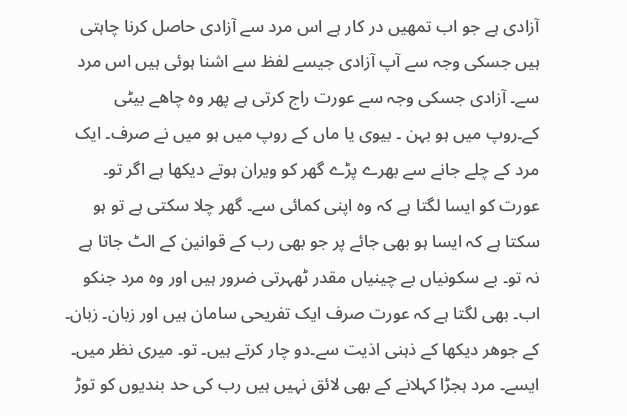آزادی ہے جو اب تمھیں در کار ہے اس مرد سے آزادی حاصل کرنا چاہتی ہیں جسکی وجہ سے آپ آزادی جیسے لفظ سے اشنا ہوئی ہیں اس مرد سے۔ آزادی جسکی وجہ سے عورت راج کرتی ہے پھر وہ چاھے بیٹی کے۔روپ میں ہو بہن ۔ بیوی یا ماں کے روپ میں ہو میں نے صرف۔ ایک مرد کے چلے جانے سے بھرے پڑے گھر کو ویران ہوتے دیکھا ہے اگر تو۔ عورت کو ایسا لگتا ہے کہ وہ اپنی کمائی سے۔ گھر چلا سکتی ہے تو ہو سکتا ہے کہ ایسا ہو بھی جائے پر جو بھی رب کے قوانین کے الٹ جاتا ہے نہ تو۔ بے سکونیاں بے چینیاں مقدر ٹھہرتی ضرور ہیں اور وہ مرد جنکو اب۔ بھی لگتا ہے کہ عورت صرف ایک تفریحی سامان ہیں اور زبان۔ زبان۔ کے جوھر دیکھا کے ذہنی اذیت سے۔دو چار کرتے ہیں۔ تو۔ میری نظر میں۔ ایسے۔ مرد ہجڑا کہلانے کے بھی لائق نہیں ہیں رب کی حد بندیوں کو توڑ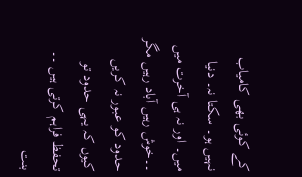کے کوئی بھی کامیاب نہیں ہو۔ سکتا نہ۔ دنیا میں۔ اور نہ ہی آخرت میں ۔۔خوش رہیں آباد رہیں مگر حدود کو عبور نہ کریں کیوں کہ یہی حدود تو تحفظ فراہم کرتی ہیں ۔۔
بنت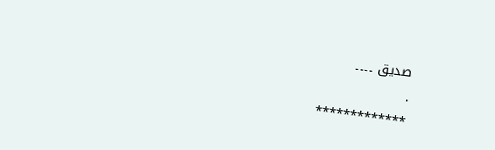صدیق ۔۔۔۔
.
*************